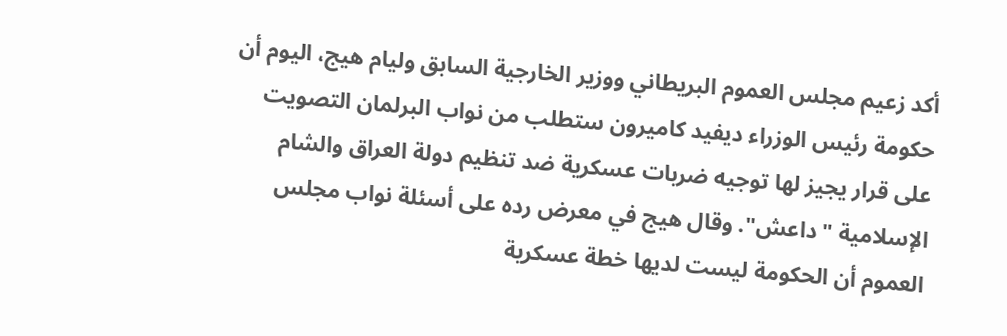أكد زعيم مجلس العموم البريطاني ووزير الخارجية السابق وليام هيج، اليوم أن حكومة رئيس الوزراء ديفيد كاميرون ستطلب من نواب البرلمان التصويت على قرار يجيز لها توجيه ضربات عسكرية ضد تنظيم دولة العراق والشام الإسلامية "داعش". وقال هيج في معرض رده على أسئلة نواب مجلس العموم أن الحكومة ليست لديها خطة عسكرية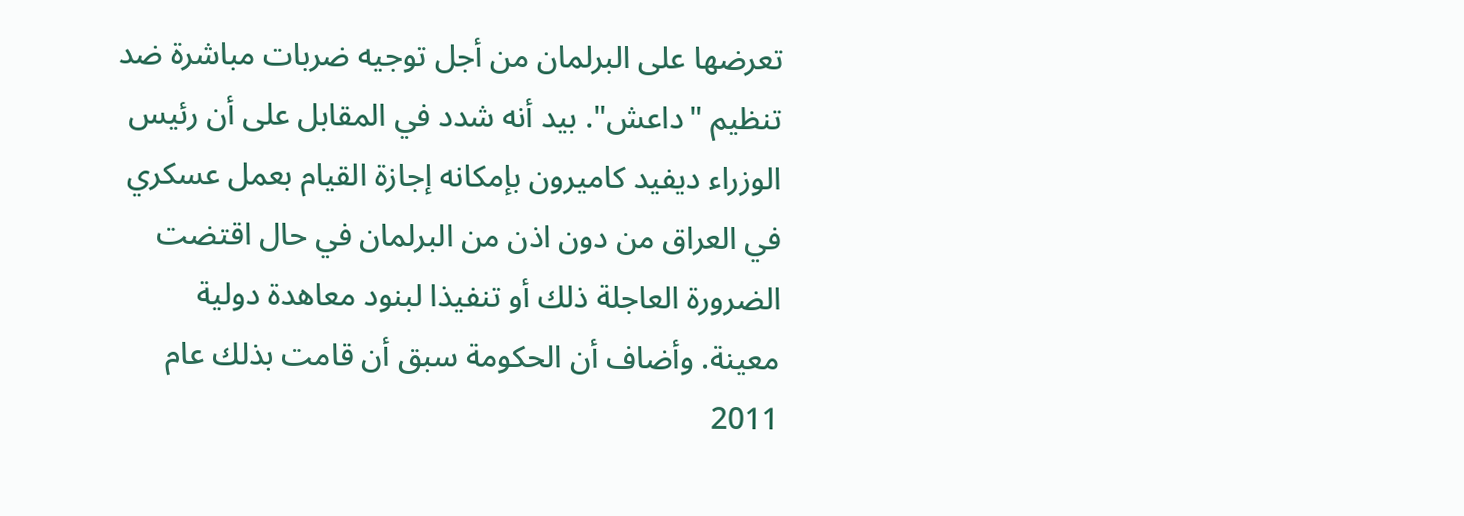تعرضها على البرلمان من أجل توجيه ضربات مباشرة ضد تنظيم "داعش". بيد أنه شدد في المقابل على أن رئيس الوزراء ديفيد كاميرون بإمكانه إجازة القيام بعمل عسكري في العراق من دون اذن من البرلمان في حال اقتضت الضرورة العاجلة ذلك أو تنفيذا لبنود معاهدة دولية معينة. وأضاف أن الحكومة سبق أن قامت بذلك عام 2011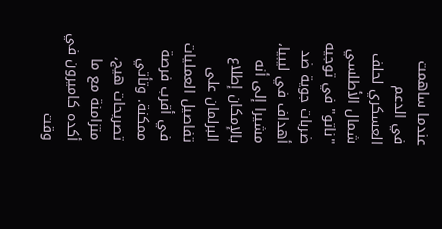عندما ساهمت في الدعم العسكري لحلف شمال الأطلسي "ناتو" في توجيه ضربات جوية ضد أهداف في ليبيا، مشيرا إلى أنه بالإمكان إطلاع البرلمان على تفاصيل العمليات في أقرب فرصة ممكنة. وتأتي تصريحات هيج، متزامنة مع ما أكده كاميرون في وقت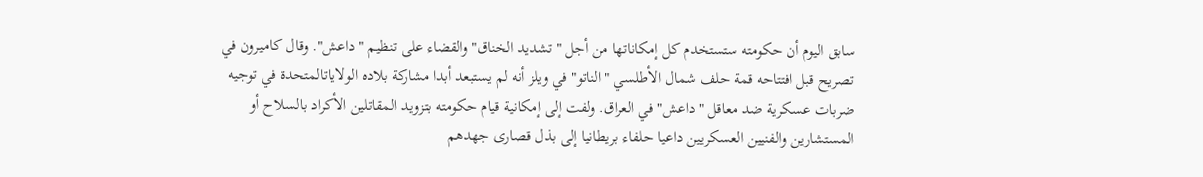سابق اليوم أن حكومته ستستخدم كل إمكاناتها من أجل "تشديد الخناق" والقضاء على تنظيم "داعش". وقال كاميرون في تصريح قبل افتتاحه قمة حلف شمال الأطلسي "الناتو" في ويلز أنه لم يستبعد أبدا مشاركة بلاده الولاياتالمتحدة في توجيه ضربات عسكرية ضد معاقل "داعش" في العراق. ولفت إلى إمكانية قيام حكومته بتزويد المقاتلين الأكراد بالسلاح أو المستشارين والفنيين العسكريين داعيا حلفاء بريطانيا إلى بذل قصارى جهدهم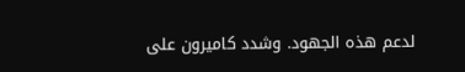لدعم هذه الجهود. وشدد كاميرون على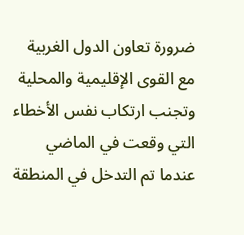ضرورة تعاون الدول الغربية مع القوى الإقليمية والمحلية وتجنب ارتكاب نفس الأخطاء التي وقعت في الماضي عندما تم التدخل في المنطقة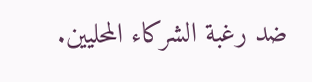ضد رغبة الشركاء المحليين.